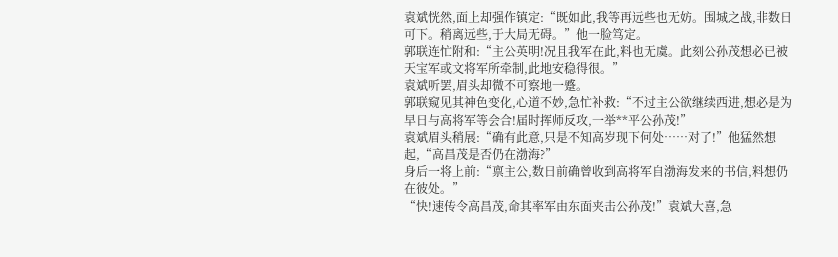袁斌恍然,面上却强作镇定:“既如此,我等再远些也无妨。围城之战,非数日可下。稍离远些,于大局无碍。”他一脸笃定。
郭联连忙附和:“主公英明!况且我军在此,料也无虞。此刻公孙茂想必已被天宝军或文将军所牵制,此地安稳得很。”
袁斌听罢,眉头却微不可察地一蹙。
郭联窥见其神色变化,心道不妙,急忙补救:“不过主公欲继续西进,想必是为早日与高将军等会合!届时挥师反攻,一举**平公孙茂!”
袁斌眉头稍展:“确有此意,只是不知高岁现下何处……对了!”他猛然想起,“高昌茂是否仍在渤海?”
身后一将上前:“禀主公,数日前确曾收到高将军自渤海发来的书信,料想仍在彼处。”
“快!速传令高昌茂,命其率军由东面夹击公孙茂!”袁斌大喜,急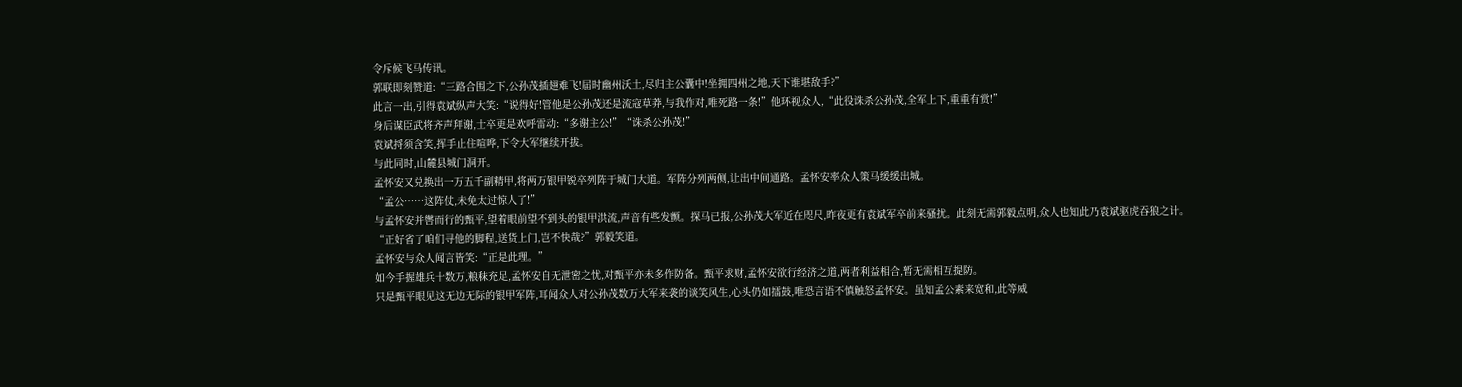令斥候飞马传讯。
郭联即刻赞道:“三路合围之下,公孙茂插翅难飞!届时幽州沃土,尽归主公囊中!坐拥四州之地,天下谁堪敌手?”
此言一出,引得袁斌纵声大笑:“说得好!管他是公孙茂还是流寇草莽,与我作对,唯死路一条!”他环视众人,“此役诛杀公孙茂,全军上下,重重有赏!”
身后谋臣武将齐声拜谢,士卒更是欢呼雷动:“多谢主公!”“诛杀公孙茂!”
袁斌捋须含笑,挥手止住喧哗,下令大军继续开拔。
与此同时,山麓县城门洞开。
孟怀安又兑换出一万五千副精甲,将两万银甲锐卒列阵于城门大道。军阵分列两侧,让出中间通路。孟怀安率众人策马缓缓出城。
“孟公……这阵仗,未免太过惊人了!”
与孟怀安并辔而行的甄平,望着眼前望不到头的银甲洪流,声音有些发颤。探马已报,公孙茂大军近在咫尺,昨夜更有袁斌军卒前来骚扰。此刻无需郭毅点明,众人也知此乃袁斌驱虎吞狼之计。
“正好省了咱们寻他的脚程,送货上门,岂不快哉?”郭毅笑道。
孟怀安与众人闻言皆笑:“正是此理。”
如今手握雄兵十数万,粮秣充足,孟怀安自无泄密之忧,对甄平亦未多作防备。甄平求财,孟怀安欲行经济之道,两者利益相合,暂无需相互提防。
只是甄平眼见这无边无际的银甲军阵,耳闻众人对公孙茂数万大军来袭的谈笑风生,心头仍如擂鼓,唯恐言语不慎触怒孟怀安。虽知孟公素来宽和,此等威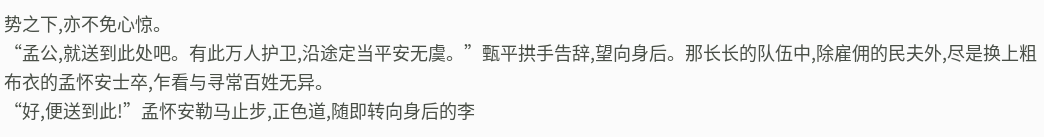势之下,亦不免心惊。
“孟公,就送到此处吧。有此万人护卫,沿途定当平安无虞。”甄平拱手告辞,望向身后。那长长的队伍中,除雇佣的民夫外,尽是换上粗布衣的孟怀安士卒,乍看与寻常百姓无异。
“好,便送到此!”孟怀安勒马止步,正色道,随即转向身后的李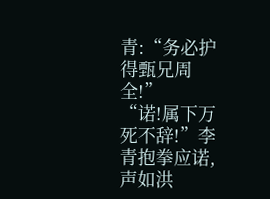青:“务必护得甄兄周全!”
“诺!属下万死不辞!”李青抱拳应诺,声如洪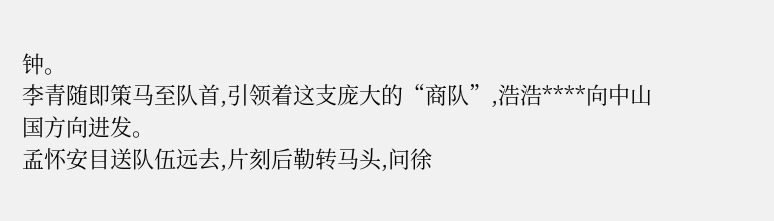钟。
李青随即策马至队首,引领着这支庞大的“商队”,浩浩****向中山国方向进发。
孟怀安目送队伍远去,片刻后勒转马头,问徐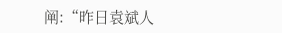阐:“昨日袁斌人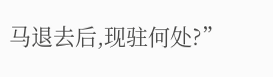马退去后,现驻何处?”